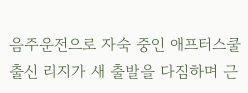음주운전으로 자숙 중인 애프터스쿨 출신 리지가 새 출발을 다짐하며 근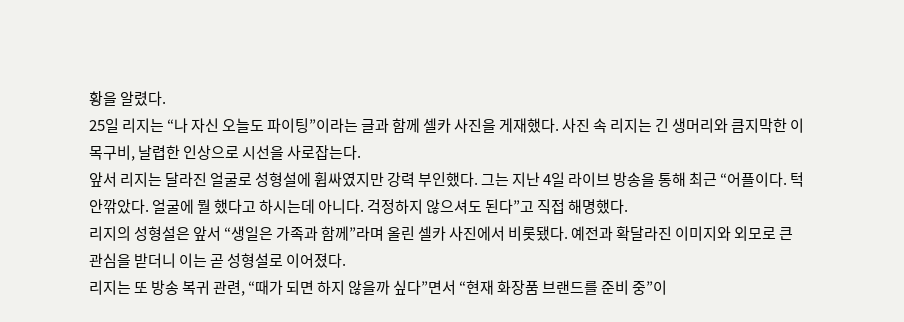황을 알렸다.
25일 리지는 “나 자신 오늘도 파이팅”이라는 글과 함께 셀카 사진을 게재했다. 사진 속 리지는 긴 생머리와 큼지막한 이목구비, 날렵한 인상으로 시선을 사로잡는다.
앞서 리지는 달라진 얼굴로 성형설에 휩싸였지만 강력 부인했다. 그는 지난 4일 라이브 방송을 통해 최근 “어플이다. 턱 안깎았다. 얼굴에 뭘 했다고 하시는데 아니다. 걱정하지 않으셔도 된다”고 직접 해명했다.
리지의 성형설은 앞서 “생일은 가족과 함께”라며 올린 셀카 사진에서 비롯됐다. 예전과 확달라진 이미지와 외모로 큰 관심을 받더니 이는 곧 성형설로 이어졌다.
리지는 또 방송 복귀 관련, “때가 되면 하지 않을까 싶다”면서 “현재 화장품 브랜드를 준비 중”이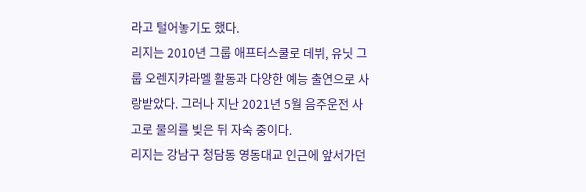라고 털어놓기도 했다.
리지는 2010년 그룹 애프터스쿨로 데뷔, 유닛 그룹 오렌지캬라멜 활동과 다양한 예능 출연으로 사랑받았다. 그러나 지난 2021년 5월 음주운전 사고로 물의를 빚은 뒤 자숙 중이다.
리지는 강남구 청담동 영동대교 인근에 앞서가던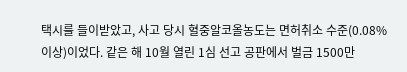택시를 들이받았고, 사고 당시 혈중알코올농도는 면허취소 수준(0.08% 이상)이었다. 같은 해 10월 열린 1심 선고 공판에서 벌금 1500만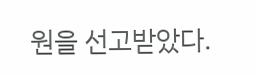원을 선고받았다.